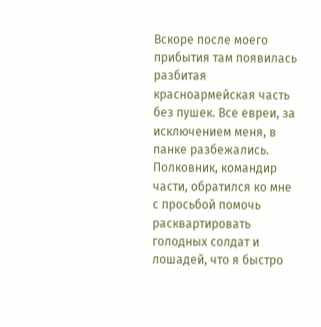Вскоре после моего прибытия там появилась разбитая красноармейская часть без пушек. Все евреи, за исключением меня, в панке разбежались. Полковник, командир части, обратился ко мне с просьбой помочь расквартировать голодных солдат и лошадей, что я быстро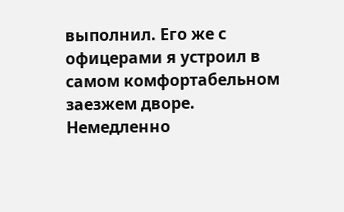выполнил. Его же с офицерами я устроил в самом комфортабельном заезжем дворе. Немедленно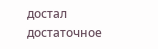достал достаточное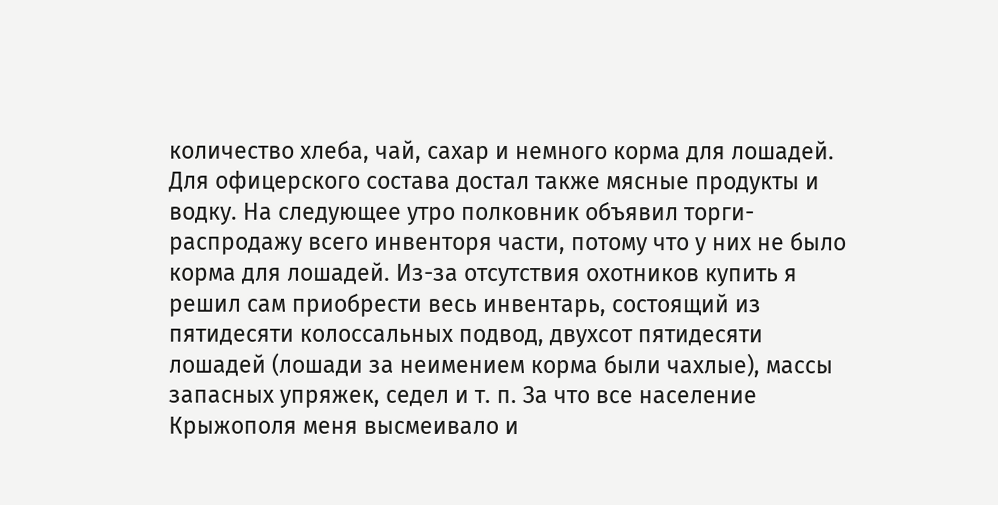количество хлеба, чай, сахар и немного корма для лошадей. Для офицерского состава достал также мясные продукты и водку. На следующее утро полковник объявил торги-распродажу всего инвенторя части, потому что у них не было корма для лошадей. Из-за отсутствия охотников купить я решил сам приобрести весь инвентарь, состоящий из пятидесяти колоссальных подвод, двухсот пятидесяти лошадей (лошади за неимением корма были чахлые), массы запасных упряжек, седел и т. п. За что все население Крыжополя меня высмеивало и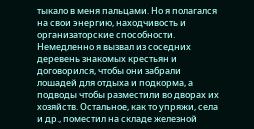тыкало в меня пальцами. Но я полагался на свои энергию, находчивость и организаторские способности. Немедленно я вызвал из соседних деревень знакомых крестьян и договорился, чтобы они забрали лошадей для отдыха и подкорма, а подводы чтобы разместили во дворах их хозяйств. Остальное, как то упряжи, села и др., поместил на складе железной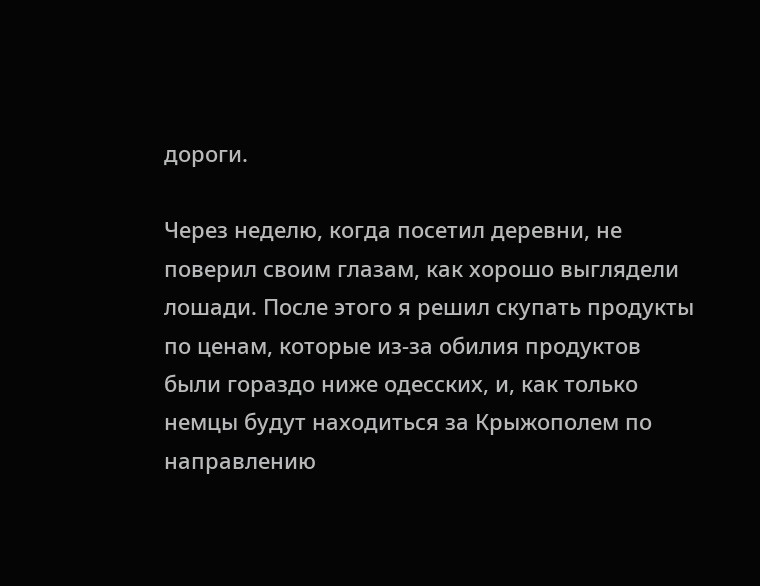дороги.

Через неделю, когда посетил деревни, не поверил своим глазам, как хорошо выглядели лошади. После этого я решил скупать продукты по ценам, которые из-за обилия продуктов были гораздо ниже одесских, и, как только немцы будут находиться за Крыжополем по направлению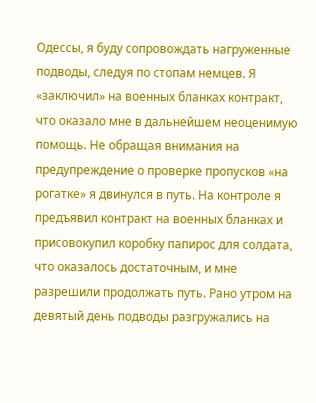Одессы, я буду сопровождать нагруженные подводы, следуя по стопам немцев. Я «заключил» на военных бланках контракт, что оказало мне в дальнейшем неоценимую помощь. Не обращая внимания на предупреждение о проверке пропусков «на рогатке» я двинулся в путь. На контроле я предъявил контракт на военных бланках и присовокупил коробку папирос для солдата, что оказалось достаточным, и мне разрешили продолжать путь. Рано утром на девятый день подводы разгружались на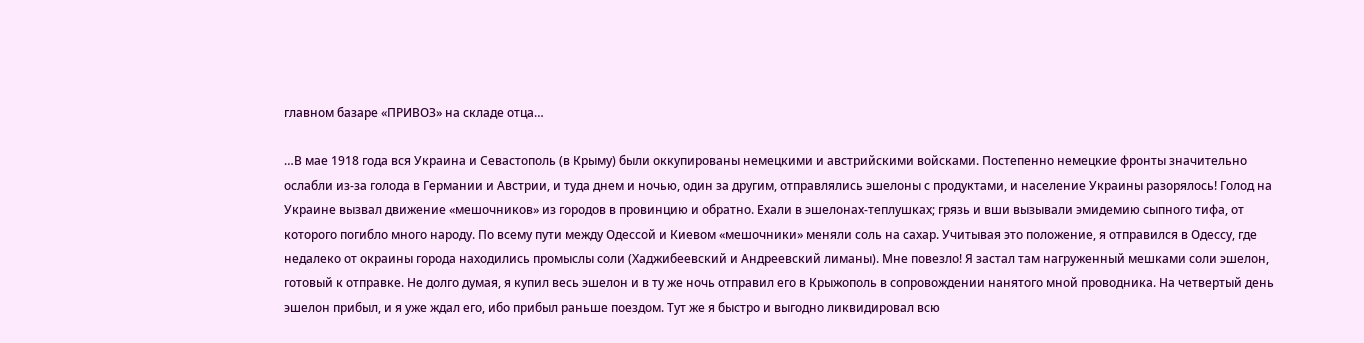главном базаре «ПРИВОЗ» на складе отца…

…В мае 1918 года вся Украина и Севастополь (в Крыму) были оккупированы немецкими и австрийскими войсками. Постепенно немецкие фронты значительно ослабли из-за голода в Германии и Австрии, и туда днем и ночью, один за другим, отправлялись эшелоны с продуктами, и население Украины разорялось! Голод на Украине вызвал движение «мешочников» из городов в провинцию и обратно. Ехали в эшелонах-теплушках; грязь и вши вызывали эмидемию сыпного тифа, от которого погибло много народу. По всему пути между Одессой и Киевом «мешочники» меняли соль на сахар. Учитывая это положение, я отправился в Одессу, где недалеко от окраины города находились промыслы соли (Хаджибеевский и Андреевский лиманы). Мне повезло! Я застал там нагруженный мешками соли эшелон, готовый к отправке. Не долго думая, я купил весь эшелон и в ту же ночь отправил его в Крыжополь в сопровождении нанятого мной проводника. На четвертый день эшелон прибыл, и я уже ждал его, ибо прибыл раньше поездом. Тут же я быстро и выгодно ликвидировал всю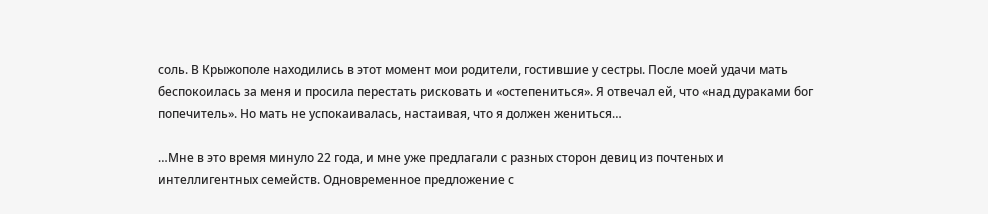соль. В Крыжополе находились в этот момент мои родители, гостившие у сестры. После моей удачи мать беспокоилась за меня и просила перестать рисковать и «остепениться». Я отвечал ей, что «над дураками бог попечитель». Но мать не успокаивалась, настаивая, что я должен жениться…

…Мне в это время минуло 22 года, и мне уже предлагали с разных сторон девиц из почтеных и интеллигентных семейств. Одновременное предложение с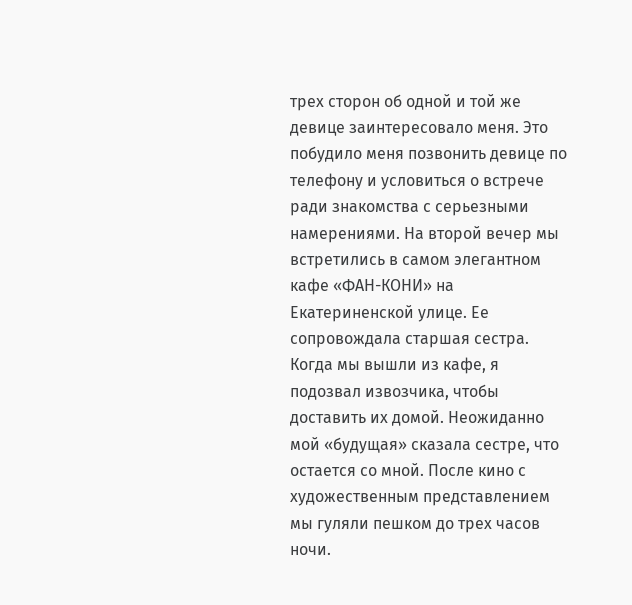трех сторон об одной и той же девице заинтересовало меня. Это побудило меня позвонить девице по телефону и условиться о встрече ради знакомства с серьезными намерениями. На второй вечер мы встретились в самом элегантном кафе «ФАН-КОНИ» на Екатериненской улице. Ее сопровождала старшая сестра. Когда мы вышли из кафе, я подозвал извозчика, чтобы доставить их домой. Неожиданно мой «будущая» сказала сестре, что остается со мной. После кино с художественным представлением мы гуляли пешком до трех часов ночи.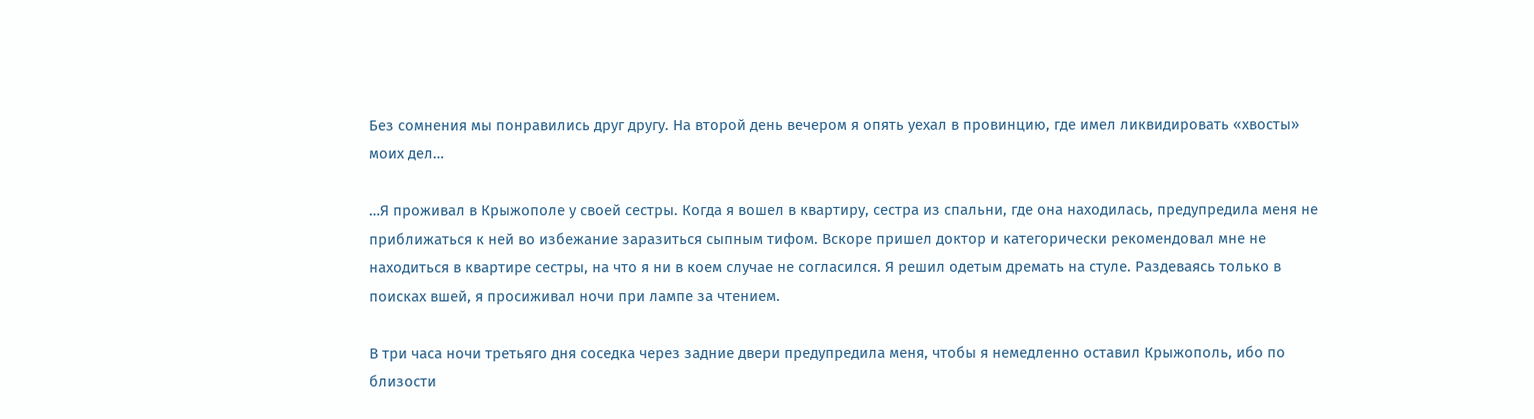Без сомнения мы понравились друг другу. На второй день вечером я опять уехал в провинцию, где имел ликвидировать «хвосты» моих дел…

…Я проживал в Крыжополе у своей сестры. Когда я вошел в квартиру, сестра из спальни, где она находилась, предупредила меня не приближаться к ней во избежание заразиться сыпным тифом. Вскоре пришел доктор и категорически рекомендовал мне не находиться в квартире сестры, на что я ни в коем случае не согласился. Я решил одетым дремать на стуле. Раздеваясь только в поисках вшей, я просиживал ночи при лампе за чтением.

В три часа ночи третьяго дня соседка через задние двери предупредила меня, чтобы я немедленно оставил Крыжополь, ибо по близости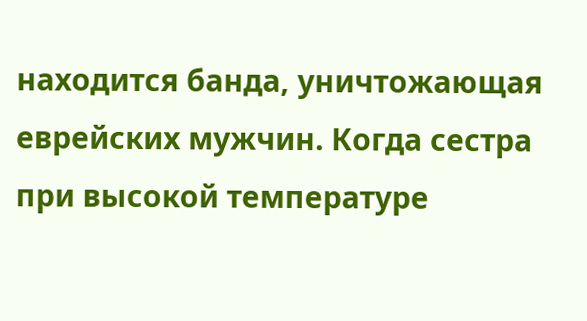находится банда, уничтожающая еврейских мужчин. Когда сестра при высокой температуре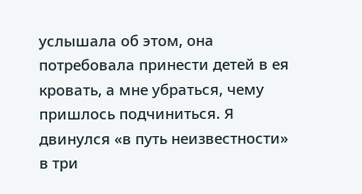услышала об этом, она потребовала принести детей в ея кровать, а мне убраться, чему пришлось подчиниться. Я двинулся «в путь неизвестности» в три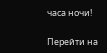часа ночи!

Перейти на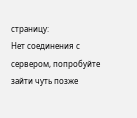страницу:
Нет соединения с сервером, попробуйте зайти чуть позже